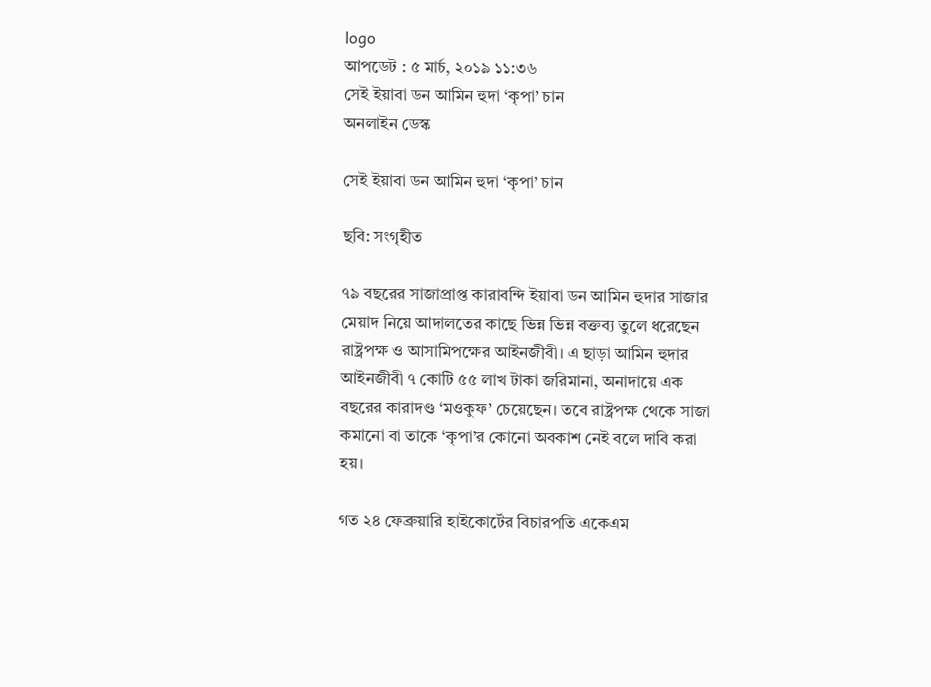logo
আপডেট : ৫ মার্চ, ২০১৯ ১১:৩৬
সেই ইয়াবা ডন আমিন হুদা ‘কৃপা’ চান
অনলাইন ডেস্ক

সেই ইয়াবা ডন আমিন হুদা ‘কৃপা’ চান

ছবি: সংগৃহীত

৭৯ বছরের সাজাপ্রাপ্ত কারাবন্দি ইয়াবা ডন আমিন হুদার সাজার মেয়াদ নিয়ে আদালতের কাছে ভিন্ন ভিন্ন বক্তব্য তুলে ধরেছেন রাষ্ট্রপক্ষ ও আসামিপক্ষের আইনজীবী। এ ছাড়া আমিন হুদার আইনজীবী ৭ কোটি ৫৫ লাখ টাকা জরিমানা, অনাদায়ে এক বছরের কারাদণ্ড ‘মওকুফ’ চেয়েছেন। তবে রাষ্ট্রপক্ষ থেকে সাজা কমানো বা তাকে ‘কৃপা’র কোনো অবকাশ নেই বলে দাবি করা হয়।

গত ২৪ ফেব্রুয়ারি হাইকোর্টের বিচারপতি একেএম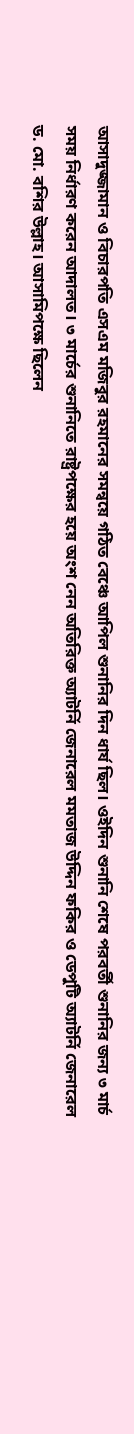আসাদুজ্জামান ও বিচারপতি এসএম মজিবুর রহমানের সমন্বয়ে গঠিত বেঞ্চে আপিল শুনানির দিন ধার্য ছিল। ওইদিন শুনানি শেষে পরবর্তী শুনানির জন্য ৩ মার্চ সময় নির্ধারণ করেন আদালত। ৩ মার্চের শুনানিতে রাষ্ট্রপক্ষের হয়ে অংশ নেন অতিরিক্ত অ্যাটর্নি জেনারেল মমতাজ উদ্দিন ফকির ও ডেপুটি অ্যাটর্নি জেনারেল ড. মো. বশির উল্লাহ। আসামিপক্ষে ছিলেন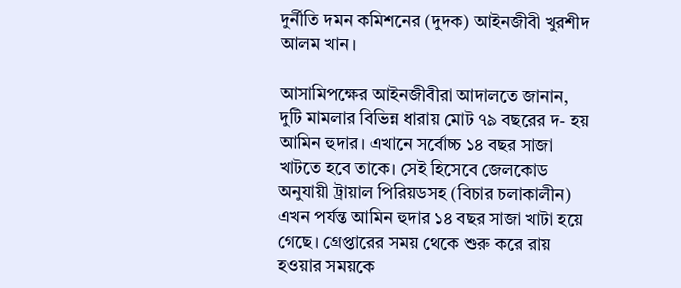দুর্নীতি দমন কমিশনের (দুদক) আইনজীবী খুরশীদ আলম খান।

আসামিপক্ষের আইনজীবীরা আদালতে জানান, দুটি মামলার বিভিন্ন ধারায় মোট ৭৯ বছরের দ- হয় আমিন হুদার। এখানে সর্বোচ্চ ১৪ বছর সাজা খাটতে হবে তাকে। সেই হিসেবে জেলকোড অনুযায়ী ট্রায়াল পিরিয়ডসহ (বিচার চলাকালীন) এখন পর্যন্ত আমিন হুদার ১৪ বছর সাজা খাটা হয়ে গেছে। গ্রেপ্তারের সময় থেকে শুরু করে রায় হওয়ার সময়কে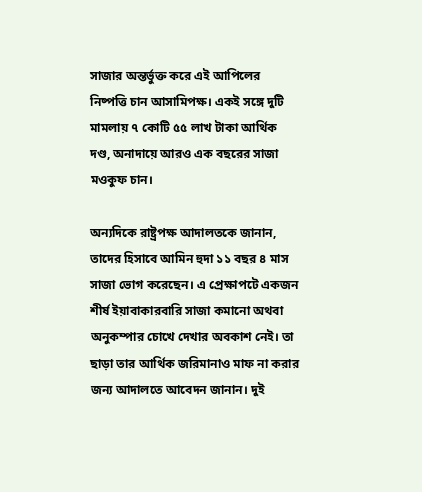সাজার অন্তর্ভুক্ত করে এই আপিলের নিষ্পত্তি চান আসামিপক্ষ। একই সঙ্গে দুটি মামলায় ৭ কোটি ৫৫ লাখ টাকা আর্থিক দণ্ড, অনাদায়ে আরও এক বছরের সাজা মওকুফ চান।

অন্যদিকে রাষ্ট্রপক্ষ আদালতকে জানান, তাদের হিসাবে আমিন হুদা ১১ বছর ৪ মাস সাজা ভোগ করেছেন। এ প্রেক্ষাপটে একজন শীর্ষ ইয়াবাকারবারি সাজা কমানো অথবা অনুকম্পার চোখে দেখার অবকাশ নেই। তা ছাড়া তার আর্থিক জরিমানাও মাফ না করার জন্য আদালতে আবেদন জানান। দুই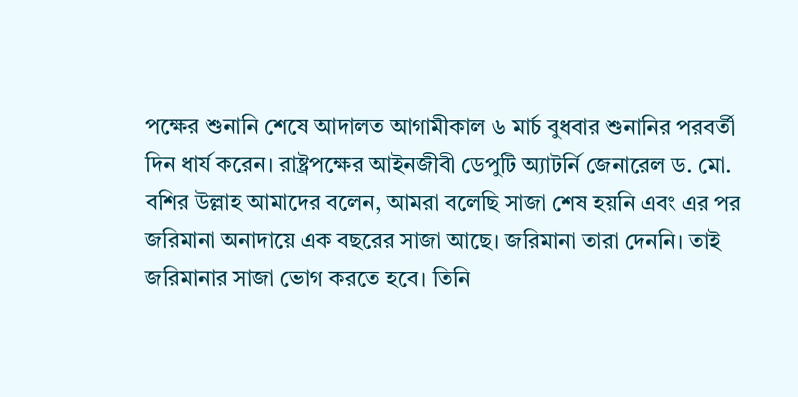পক্ষের শুনানি শেষে আদালত আগামীকাল ৬ মার্চ বুধবার শুনানির পরবর্তী দিন ধার্য করেন। রাষ্ট্রপক্ষের আইনজীবী ডেপুটি অ্যাটর্নি জেনারেল ড. মো. বশির উল্লাহ আমাদের বলেন, আমরা বলেছি সাজা শেষ হয়নি এবং এর পর জরিমানা অনাদায়ে এক বছরের সাজা আছে। জরিমানা তারা দেননি। তাই জরিমানার সাজা ভোগ করতে হবে। তিনি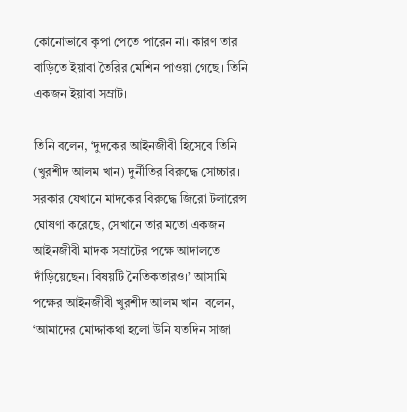কোনোভাবে কৃপা পেতে পারেন না। কারণ তার বাড়িতে ইয়াবা তৈরির মেশিন পাওয়া গেছে। তিনি একজন ইয়াবা সম্রাট।

তিনি বলেন, ‘দুদকের আইনজীবী হিসেবে তিনি (খুরশীদ আলম খান) দুর্নীতির বিরুদ্ধে সোচ্চার। সরকার যেখানে মাদকের বিরুদ্ধে জিরো টলারেন্স ঘোষণা করেছে, সেখানে তার মতো একজন আইনজীবী মাদক সম্রাটের পক্ষে আদালতে দাঁড়িয়েছেন। বিষয়টি নৈতিকতারও।’ আসামি পক্ষের আইনজীবী খুরশীদ আলম খান  বলেন, ‘আমাদের মোদ্দাকথা হলো উনি যতদিন সাজা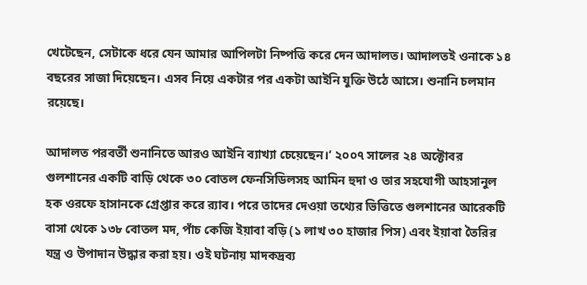খেটেছেন, সেটাকে ধরে যেন আমার আপিলটা নিষ্পত্তি করে দেন আদালত। আদালতই ওনাকে ১৪ বছরের সাজা দিয়েছেন। এসব নিয়ে একটার পর একটা আইনি যুক্তি উঠে আসে। শুনানি চলমান রয়েছে।

আদালত পরবর্তী শুনানিতে আরও আইনি ব্যাখ্যা চেয়েছেন।’ ২০০৭ সালের ২৪ অক্টোবর গুলশানের একটি বাড়ি থেকে ৩০ বোতল ফেনসিডিলসহ আমিন হুদা ও তার সহযোগী আহসানুল হক ওরফে হাসানকে গ্রেপ্তার করে র‌্যাব। পরে তাদের দেওয়া তথ্যের ভিত্তিতে গুলশানের আরেকটি বাসা থেকে ১৩৮ বোতল মদ, পাঁচ কেজি ইয়াবা বড়ি (১ লাখ ৩০ হাজার পিস) এবং ইয়াবা তৈরির যন্ত্র ও উপাদান উদ্ধার করা হয়। ওই ঘটনায় মাদকদ্রব্য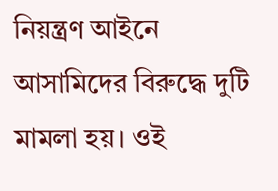নিয়ন্ত্রণ আইনে আসামিদের বিরুদ্ধে দুটি মামলা হয়। ওই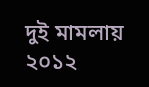দুই মামলায় ২০১২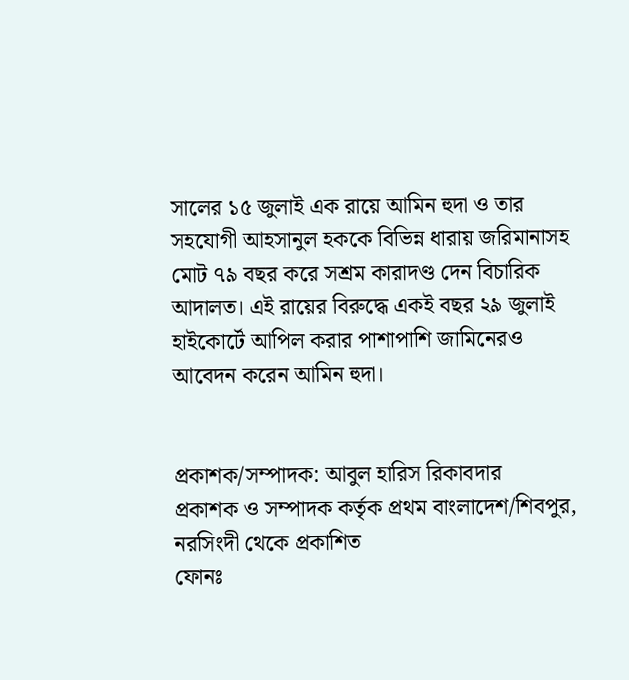সালের ১৫ জুলাই এক রায়ে আমিন হুদা ও তার সহযোগী আহসানুল হককে বিভিন্ন ধারায় জরিমানাসহ মোট ৭৯ বছর করে সশ্রম কারাদণ্ড দেন বিচারিক আদালত। এই রায়ের বিরুদ্ধে একই বছর ২৯ জুলাই হাইকোর্টে আপিল করার পাশাপাশি জামিনেরও আবেদন করেন আমিন হুদা।


প্রকাশক/সম্পাদক: আবুল হারিস রিকাবদার
প্রকাশক ও সম্পাদক কর্তৃক প্রথম বাংলাদেশ/শিবপুর, নরসিংদী থেকে প্রকাশিত
ফোনঃ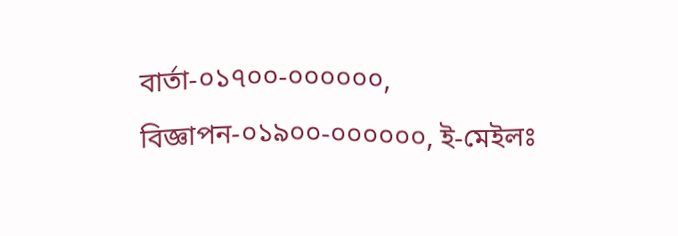বার্তা-০১৭০০-০০০০০০, বিজ্ঞাপন-০১৯০০-০০০০০০, ই-মেইলঃ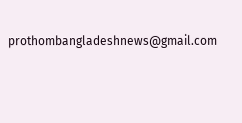prothombangladeshnews@gmail.com